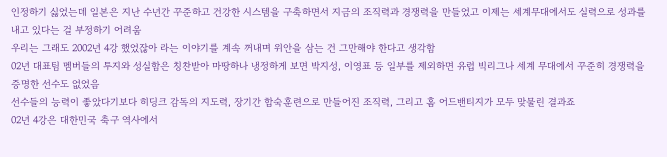인정하기 싫었는데 일본은 지난 수년간 꾸준하고 건강한 시스템을 구축하면서 지금의 조직력과 경쟁력을 만들었고 이제는 세계무대에서도 실력으로 성과를 내고 있다는 걸 부정하기 어려움
우리는 그래도 2002년 4강 했었잖아 라는 이야기를 계속 꺼내며 위안을 삼는 건 그만해야 한다고 생각함
02년 대표팀 멤버들의 투지와 성실함은 칭찬받아 마땅하나 냉정하게 보면 박지성, 이영표 등 일부를 제외하면 유럽 빅리그나 세계 무대에서 꾸준히 경쟁력을 증명한 선수도 없었음
선수들의 능력이 좋았다기보다 히딩크 감독의 지도력, 장기간 합숙훈련으로 만들어진 조직력, 그리고 홈 어드밴티지가 모두 맞물린 결과죠
02년 4강은 대한민국 축구 역사에서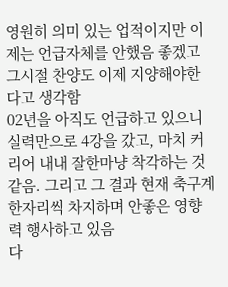영원히 의미 있는 업적이지만 이제는 언급자체를 안했음 좋겠고 그시절 찬양도 이제 지양해야한다고 생각함
02년을 아직도 언급하고 있으니 실력만으로 4강을 갔고, 마치 커리어 내내 잘한마냥 착각하는 것 같음. 그리고 그 결과 현재 축구계 한자리씩 차지하며 안좋은 영향력 행사하고 있음
다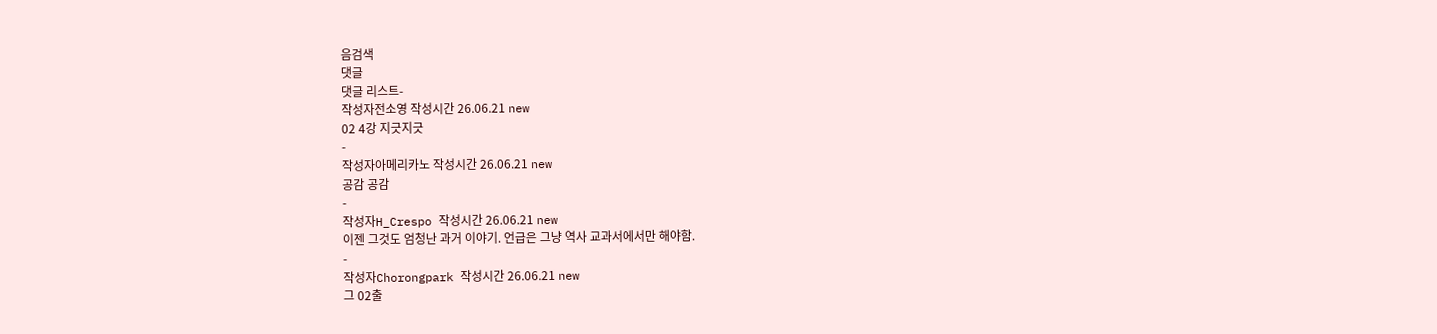음검색
댓글
댓글 리스트-
작성자전소영 작성시간 26.06.21 new
02 4강 지긋지긋
-
작성자아메리카노 작성시간 26.06.21 new
공감 공감
-
작성자H_Crespo 작성시간 26.06.21 new
이젠 그것도 엄청난 과거 이야기. 언급은 그냥 역사 교과서에서만 해야함.
-
작성자Chorongpark 작성시간 26.06.21 new
그 02출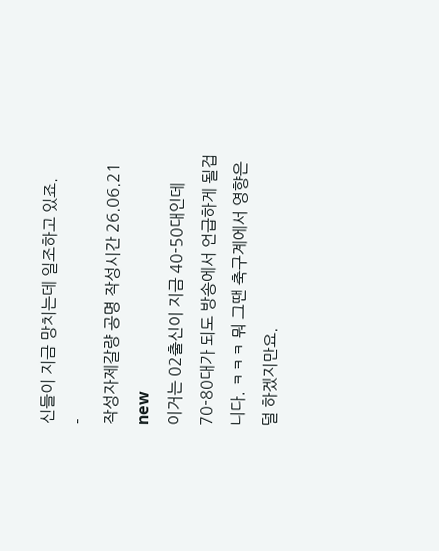신들이 지금 망치는데 일조하고 있죠.
-
작성자제갈량 공명 작성시간 26.06.21 new
이거는 02출신이 지금 40-50대인데 70-80대가 되도 방송에서 언급하게 될겁니다. ㅋㅋㅋ 뭐 그땐 축구계에서 영향은 덜 하겠지만요.